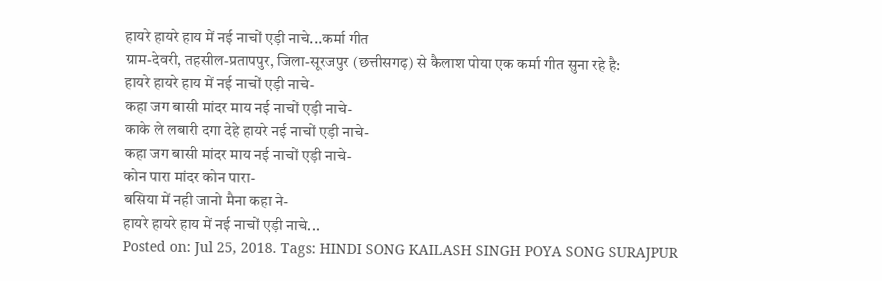हायरे हायरे हाय में नई नाचों एड़ी नाचे...कर्मा गीत
ग्राम-देवरी, तहसील-प्रतापपुर, जिला-सूरजपुर (छत्तीसगढ़) से कैलाश पोया एक कर्मा गीत सुना रहे है:
हायरे हायरे हाय में नई नाचों एड़ी नाचे-
कहा जग बासी मांदर माय नई नाचों एड़ी नाचे-
काके ले लबारी दगा देहे हायरे नई नाचों एड़ी नाचे-
कहा जग बासी मांदर माय नई नाचों एड़ी नाचे-
कोन पारा मांदर कोन पारा-
बसिया में नही जानो मैना कहा ने-
हायरे हायरे हाय में नई नाचों एड़ी नाचे...
Posted on: Jul 25, 2018. Tags: HINDI SONG KAILASH SINGH POYA SONG SURAJPUR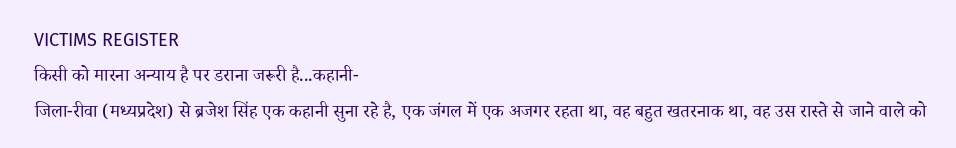VICTIMS REGISTER
किसी को मारना अन्याय है पर डराना जरूरी है...कहानी-
जिला-रीवा (मध्यप्रदेश) से ब्रजेश सिंह एक कहानी सुना रहे है, एक जंगल में एक अजगर रहता था, वह बहुत खतरनाक था, वह उस रास्ते से जाने वाले को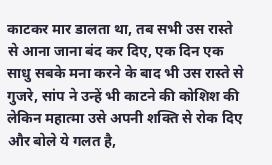काटकर मार डालता था, तब सभी उस रास्ते से आना जाना बंद कर दिए, एक दिन एक साधु सबके मना करने के बाद भी उस रास्ते से गुजरे, सांप ने उन्हें भी काटने की कोशिश की लेकिन महात्मा उसे अपनी शक्ति से रोक दिए और बोले ये गलत है,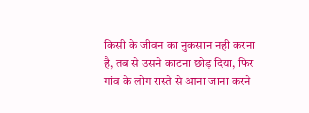किसी के जीवन का नुकसान नही करना है, तब से उसने काटना छोड़ दिया, फिर गांव के लोग रास्ते से आना जाना करने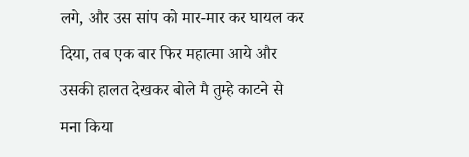लगे, और उस सांप को मार-मार कर घायल कर दिया, तब एक बार फिर महात्मा आये और उसकी हालत देखकर बोले मै तुम्हे काटने से मना किया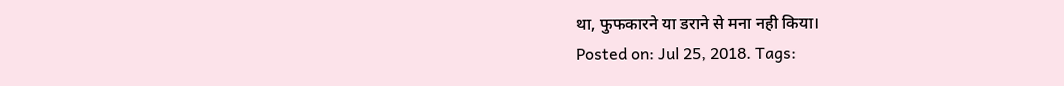था, फुफकारने या डराने से मना नही किया।
Posted on: Jul 25, 2018. Tags: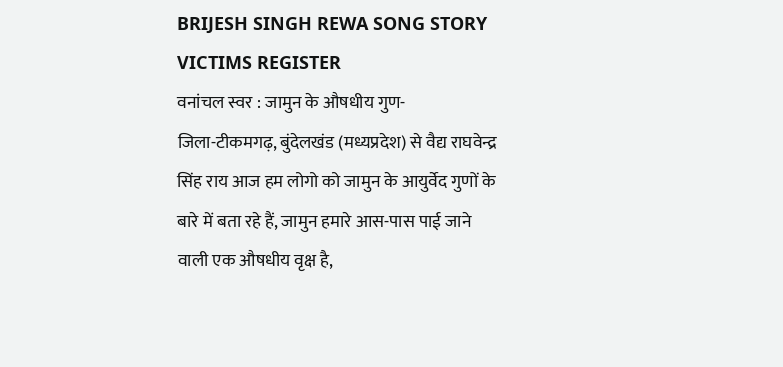BRIJESH SINGH REWA SONG STORY VICTIMS REGISTER
वनांचल स्वर : जामुन के औषधीय गुण-
जिला-टीकमगढ़, बुंदेलखंड (मध्यप्रदेश) से वैद्य राघवेन्द्र सिंह राय आज हम लोगो को जामुन के आयुर्वेद गुणों के बारे में बता रहे हैं, जामुन हमारे आस-पास पाई जाने वाली एक औषधीय वृक्ष है,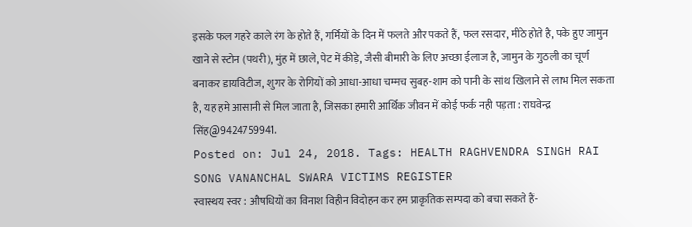इसके फल गहरे काले रंग के होते हैं, गर्मियों के दिन में फलते और पकते हैं, फल रसदार, मीठे होते है, पके हुए जामुन खाने से स्टोन (पथरी), मुंह में छाले, पेट में कीड़े, जैसी बीमारी के लिए अच्छा ईलाज है, जामुन के गुठली का चूर्ण बनाकर डायविटीज, शुगर के रोगियों को आधा-आधा चम्मच सुबह-शाम को पानी के सांथ खिलाने से लाभ मिल सकता है, यह हमे आसानी से मिल जाता है, जिसका हमारी आर्थिक जीवन में कोई फर्क नही पड़ता : राघवेन्द्र सिंह@9424759941.
Posted on: Jul 24, 2018. Tags: HEALTH RAGHVENDRA SINGH RAI SONG VANANCHAL SWARA VICTIMS REGISTER
स्वास्थय स्वर : औषधियों का विनाश विहीन विदोहन कर हम प्राकृतिक सम्पदा को बचा सकते हैं-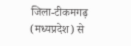जिला-टीकमगढ़ (मध्यप्रदेश) से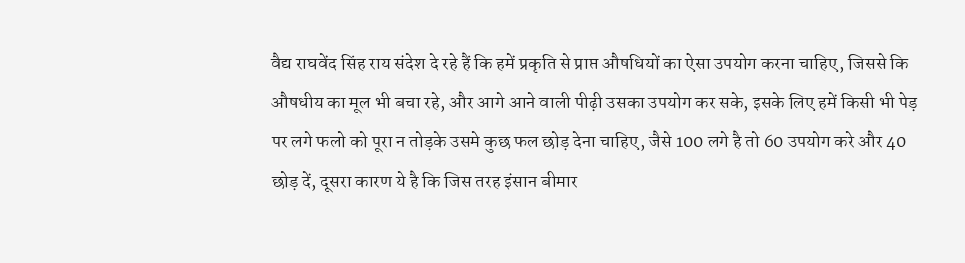वैद्य राघवेंद सिंह राय संदेश दे रहे हैं कि हमें प्रकृति से प्राप्त औषधियों का ऐसा उपयोग करना चाहिए, जिससे कि औषधीय का मूल भी बचा रहे, और आगे आने वाली पीढ़ी उसका उपयोग कर सके, इसके लिए हमें किसी भी पेड़ पर लगे फलो को पूरा न तोड़के उसमे कुछ फल छोड़ देना चाहिए, जैसे 100 लगे है तो 60 उपयोग करे और 40 छोड़ दें, दूसरा कारण ये है कि जिस तरह इंसान बीमार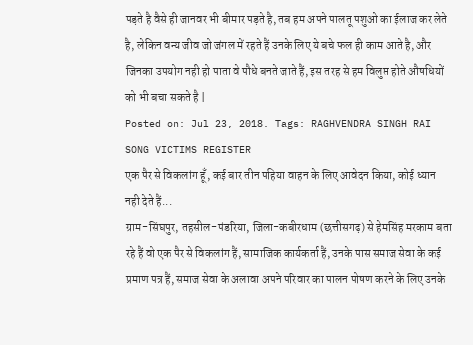पड़ते है वैसे ही जानवर भी बीमार पड़ते है, तब हम अपने पालतू पशुओ का ईलाज कर लेते है, लेकिन वन्य जीव जो जंगल में रहते हैं उनके लिए ये बचे फल ही काम आते है, और जिनका उपयोग नही हो पाता वे पौधे बनते जाते हैं, इस तरह से हम विलुप्त होते औषधियों को भी बचा सकते है |
Posted on: Jul 23, 2018. Tags: RAGHVENDRA SINGH RAI SONG VICTIMS REGISTER
एक पैर से विकलांग हूँ, कई बार तीन पहिया वाहन के लिए आवेदन किया, कोई ध्यान नही देते हैं...
ग्राम-सिंघपुर, तहसील-पंडरिया, जिला-कबीरधाम (छत्तीसगढ़) से हेमसिंह मरकाम बता रहे हैं वो एक पैर से विकलांग हैं, सामाजिक कार्यकर्ता हैं, उनके पास समाज सेवा के कई प्रमाण पत्र हैं, समाज सेवा के अलावा अपने परिवार का पालन पोषण करने के लिए उनके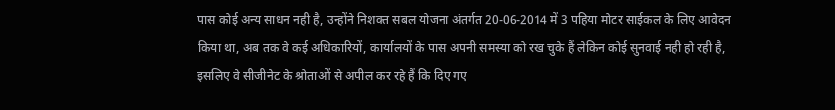पास कोई अन्य साधन नही है, उन्होंने निशक्त सबल योजना अंतर्गत 20-06-2014 में 3 पहिया मोटर साईकल के लिए आवेदन किया था, अब तक वे कई अधिकारियों, कार्यालयों के पास अपनी समस्या को रख चुके हैं लेकिन कोई सुनवाई नही हो रही है, इसलिए वे सीजीनेट के श्रोताओं से अपील कर रहे हैं कि दिए गए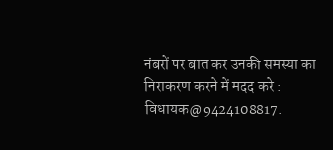नंबरों पर बात कर उनकी समस्या का निराकरण करने में मदद करे : विधायक@9424108817.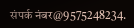संपर्क नंबर@9575248234.